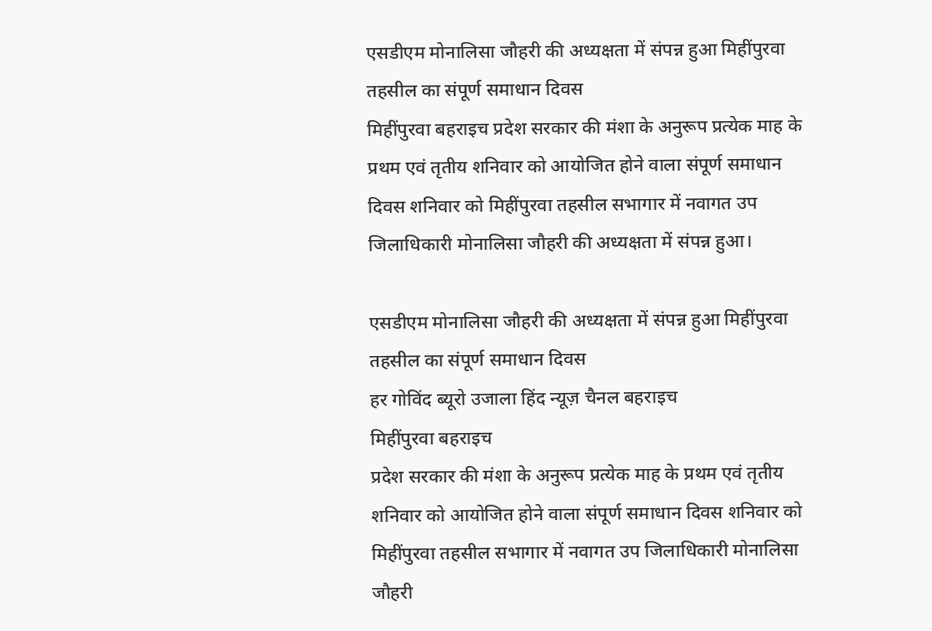एसडीएम मोनालिसा जौहरी की अध्यक्षता में संपन्न हुआ मिहींपुरवा तहसील का संपूर्ण समाधान दिवस
मिहींपुरवा बहराइच प्रदेश सरकार की मंशा के अनुरूप प्रत्येक माह के प्रथम एवं तृतीय शनिवार को आयोजित होने वाला संपूर्ण समाधान दिवस शनिवार को मिहींपुरवा तहसील सभागार में नवागत उप जिलाधिकारी मोनालिसा जौहरी की अध्यक्षता में संपन्न हुआ।

एसडीएम मोनालिसा जौहरी की अध्यक्षता में संपन्न हुआ मिहींपुरवा तहसील का संपूर्ण समाधान दिवस
हर गोविंद ब्यूरो उजाला हिंद न्यूज़ चैनल बहराइच
मिहींपुरवा बहराइच
प्रदेश सरकार की मंशा के अनुरूप प्रत्येक माह के प्रथम एवं तृतीय शनिवार को आयोजित होने वाला संपूर्ण समाधान दिवस शनिवार को मिहींपुरवा तहसील सभागार में नवागत उप जिलाधिकारी मोनालिसा जौहरी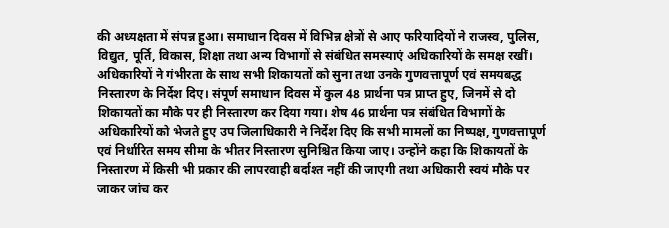की अध्यक्षता में संपन्न हुआ। समाधान दिवस में विभिन्न क्षेत्रों से आए फरियादियों ने राजस्व, पुलिस, विद्युत, पूर्ति, विकास, शिक्षा तथा अन्य विभागों से संबंधित समस्याएं अधिकारियों के समक्ष रखीं। अधिकारियों ने गंभीरता के साथ सभी शिकायतों को सुना तथा उनके गुणवत्तापूर्ण एवं समयबद्ध निस्तारण के निर्देश दिए। संपूर्ण समाधान दिवस में कुल 48 प्रार्थना पत्र प्राप्त हुए, जिनमें से दो शिकायतों का मौके पर ही निस्तारण कर दिया गया। शेष 46 प्रार्थना पत्र संबंधित विभागों के अधिकारियों को भेजते हुए उप जिलाधिकारी ने निर्देश दिए कि सभी मामलों का निष्पक्ष, गुणवत्तापूर्ण एवं निर्धारित समय सीमा के भीतर निस्तारण सुनिश्चित किया जाए। उन्होंने कहा कि शिकायतों के निस्तारण में किसी भी प्रकार की लापरवाही बर्दाश्त नहीं की जाएगी तथा अधिकारी स्वयं मौके पर जाकर जांच कर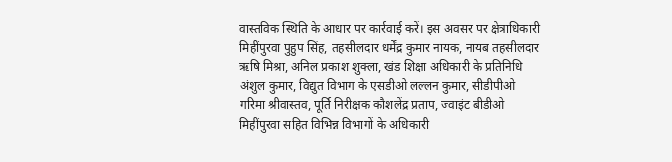वास्तविक स्थिति के आधार पर कार्रवाई करें। इस अवसर पर क्षेत्राधिकारी मिहींपुरवा पुहुप सिंह, तहसीलदार धर्मेंद्र कुमार नायक, नायब तहसीलदार ऋषि मिश्रा, अनिल प्रकाश शुक्ला, खंड शिक्षा अधिकारी के प्रतिनिधि अंशुल कुमार, विद्युत विभाग के एसडीओ लल्लन कुमार, सीडीपीओ गरिमा श्रीवास्तव, पूर्ति निरीक्षक कौशलेंद्र प्रताप, ज्वाइंट बीडीओ मिहींपुरवा सहित विभिन्न विभागों के अधिकारी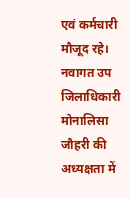एवं कर्मचारी मौजूद रहे। नवागत उप जिलाधिकारी मोनालिसा जौहरी की अध्यक्षता में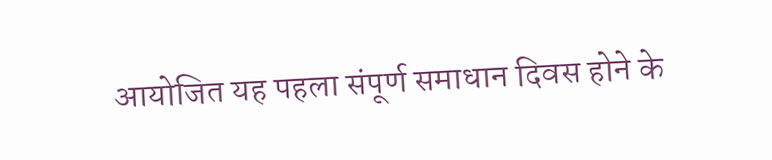आयोजित यह पहला संपूर्ण समाधान दिवस होने के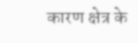कारण क्षेत्र के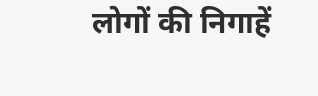लोगों की निगाहें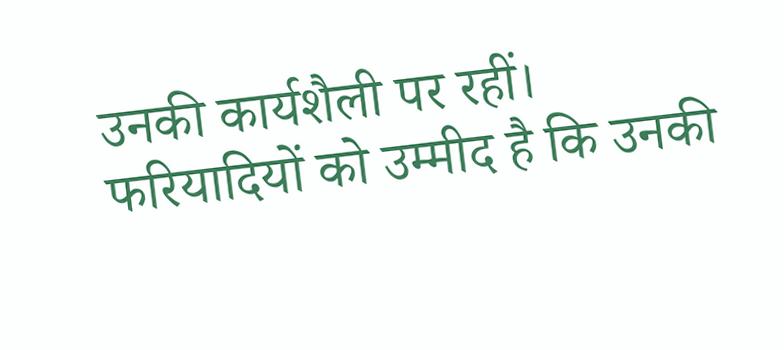उनकी कार्यशैली पर रहीं। फरियादियों को उम्मीद है कि उनकी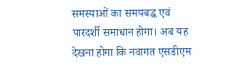समस्याओं का समयबद्ध एवं पारदर्शी समाधान होगा। अब यह देखना होगा कि नवागत एसडीएम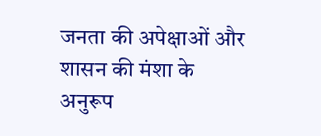जनता की अपेक्षाओं और शासन की मंशा के अनुरूप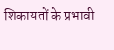शिकायतों के प्रभावी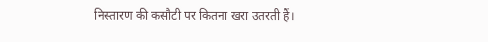निस्तारण की कसौटी पर कितना खरा उतरती हैं।